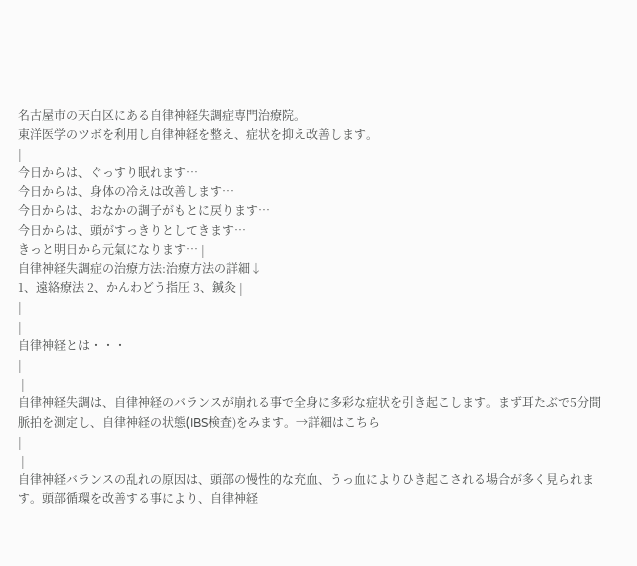名古屋市の天白区にある自律神経失調症専門治療院。
東洋医学のツボを利用し自律神経を整え、症状を抑え改善します。
|
今日からは、ぐっすり眠れます…
今日からは、身体の冷えは改善します…
今日からは、おなかの調子がもとに戻ります…
今日からは、頭がすっきりとしてきます…
きっと明日から元氣になります… |
自律神経失調症の治療方法:治療方法の詳細↓
1、遠絡療法 2、かんわどう指圧 3、鍼灸 |
|
|
自律神経とは・・・
|
 |
自律神経失調は、自律神経のバランスが崩れる事で全身に多彩な症状を引き起こします。まず耳たぶで5分間脈拍を測定し、自律神経の状態(IBS検査)をみます。→詳細はこちら
|
 |
自律神経バランスの乱れの原因は、頭部の慢性的な充血、うっ血によりひき起こされる場合が多く見られます。頭部循環を改善する事により、自律神経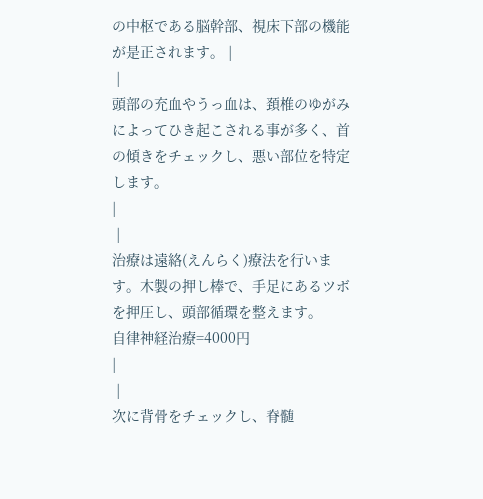の中枢である脳幹部、視床下部の機能が是正されます。 |
 |
頭部の充血やうっ血は、頚椎のゆがみによってひき起こされる事が多く、首の傾きをチェックし、悪い部位を特定します。
|
 |
治療は遠絡(えんらく)療法を行います。木製の押し棒で、手足にあるツボを押圧し、頭部循環を整えます。
自律神経治療=4000円
|
 |
次に背骨をチェックし、脊髄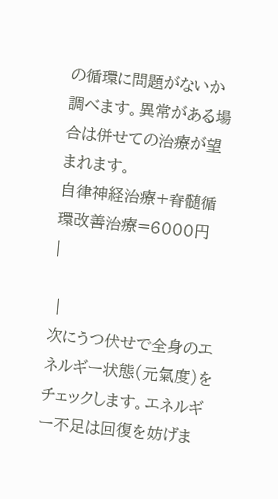の循環に問題がないか調べます。異常がある場合は併せての治療が望まれます。
自律神経治療+脊髄循環改善治療=6000円
|

 |
次にうつ伏せで全身のエネルギー状態(元氣度)をチェックします。エネルギー不足は回復を妨げま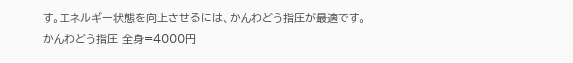す。エネルギー状態を向上させるには、かんわどう指圧が最適です。
かんわどう指圧 全身=4000円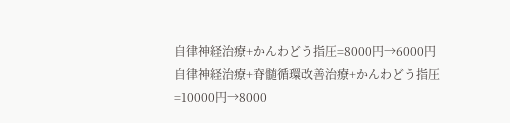自律神経治療+かんわどう指圧=8000円→6000円
自律神経治療+脊髄循環改善治療+かんわどう指圧
=10000円→8000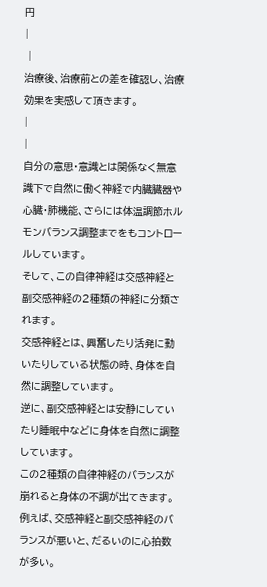円
|
 |
治療後、治療前との差を確認し、治療効果を実感して頂きます。
|
|
自分の意思・意識とは関係なく無意識下で自然に働く神経で内臓臓器や心臓・肺機能、さらには体温調節ホルモンバランス調整までをもコントロールしています。
そして、この自律神経は交感神経と副交感神経の2種類の神経に分類されます。
交感神経とは、興奮したり活発に動いたりしている状態の時、身体を自然に調整しています。
逆に、副交感神経とは安静にしていたり睡眠中などに身体を自然に調整しています。
この2種類の自律神経のバランスが崩れると身体の不調が出てきます。
例えば、交感神経と副交感神経のバランスが悪いと、だるいのに心拍数が多い。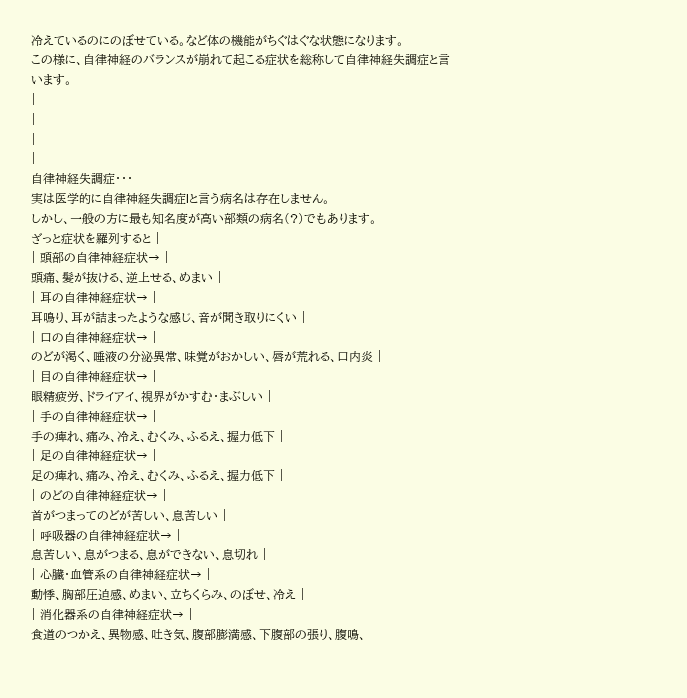冷えているのにのぼせている。など体の機能がちぐはぐな状態になります。
この様に、自律神経のバランスが崩れて起こる症状を総称して自律神経失調症と言います。
|
|
|
|
自律神経失調症・・・
実は医学的に自律神経失調症lと言う病名は存在しません。
しかし、一般の方に最も知名度が高い部類の病名(?)でもあります。
ざっと症状を羅列すると |
| 頭部の自律神経症状→ |
頭痛、髪が抜ける、逆上せる、めまい |
| 耳の自律神経症状→ |
耳鳴り、耳が詰まったような感じ、音が聞き取りにくい |
| 口の自律神経症状→ |
のどが渇く、唾液の分泌異常、味覚がおかしい、唇が荒れる、口内炎 |
| 目の自律神経症状→ |
眼精疲労、ドライアイ、視界がかすむ・まぶしい |
| 手の自律神経症状→ |
手の痺れ、痛み、冷え、むくみ、ふるえ、握力低下 |
| 足の自律神経症状→ |
足の痺れ、痛み、冷え、むくみ、ふるえ、握力低下 |
| のどの自律神経症状→ |
首がつまってのどが苦しい、息苦しい |
| 呼吸器の自律神経症状→ |
息苦しい、息がつまる、息ができない、息切れ |
| 心臓・血管系の自律神経症状→ |
動悸、胸部圧迫感、めまい、立ちくらみ、のぼせ、冷え |
| 消化器系の自律神経症状→ |
食道のつかえ、異物感、吐き気、腹部膨満感、下腹部の張り、腹鳴、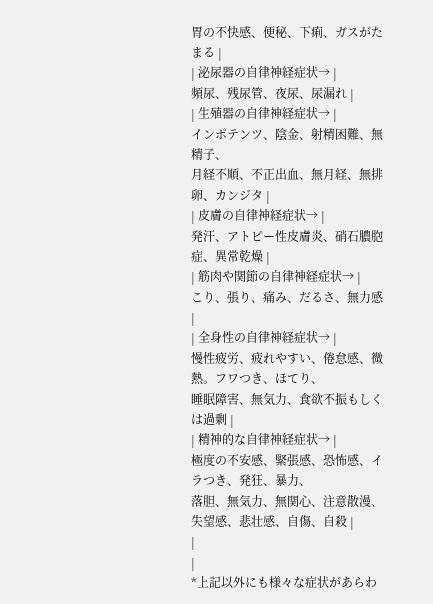胃の不快感、便秘、下痢、ガスがたまる |
| 泌尿器の自律神経症状→ |
頻尿、残尿管、夜尿、尿漏れ |
| 生殖器の自律神経症状→ |
インポテンツ、陰金、射精困難、無精子、
月経不順、不正出血、無月経、無排卵、カンジタ |
| 皮膚の自律神経症状→ |
発汗、アトピー性皮膚炎、硝石膿胞症、異常乾燥 |
| 筋肉や関節の自律神経症状→ |
こり、張り、痛み、だるさ、無力感 |
| 全身性の自律神経症状→ |
慢性疲労、疲れやすい、倦怠感、微熱。フワつき、ほてり、
睡眠障害、無気力、食欲不振もしくは過剰 |
| 精神的な自律神経症状→ |
極度の不安感、緊張感、恐怖感、イラつき、発狂、暴力、
落胆、無気力、無関心、注意散漫、失望感、悲壮感、自傷、自殺 |
|
|
*上記以外にも様々な症状があらわ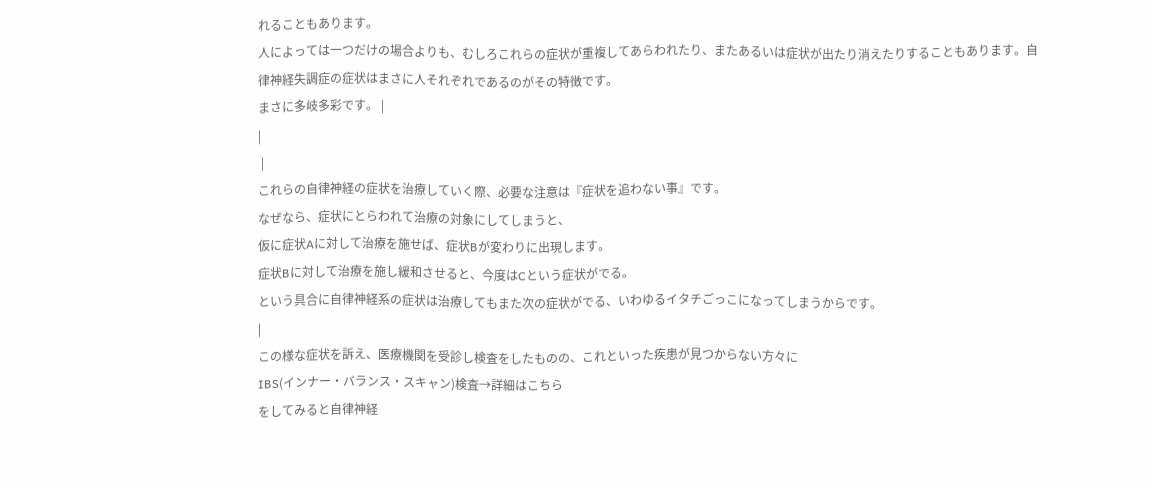れることもあります。
人によっては一つだけの場合よりも、むしろこれらの症状が重複してあらわれたり、またあるいは症状が出たり消えたりすることもあります。自律神経失調症の症状はまさに人それぞれであるのがその特徴です。
まさに多岐多彩です。 |
|
 |
これらの自律神経の症状を治療していく際、必要な注意は『症状を追わない事』です。
なぜなら、症状にとらわれて治療の対象にしてしまうと、
仮に症状Aに対して治療を施せば、症状Bが変わりに出現します。
症状Bに対して治療を施し緩和させると、今度はCという症状がでる。
という具合に自律神経系の症状は治療してもまた次の症状がでる、いわゆるイタチごっこになってしまうからです。
|
この様な症状を訴え、医療機関を受診し検査をしたものの、これといった疾患が見つからない方々に
IBS(インナー・バランス・スキャン)検査→詳細はこちら
をしてみると自律神経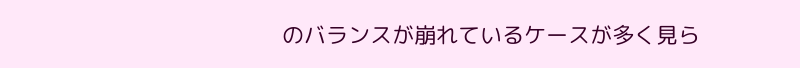のバランスが崩れているケースが多く見ら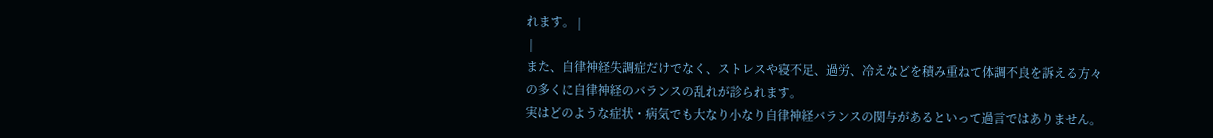れます。 |
 |
また、自律神経失調症だけでなく、ストレスや寝不足、過労、冷えなどを積み重ねて体調不良を訴える方々の多くに自律神経のバランスの乱れが診られます。
実はどのような症状・病気でも大なり小なり自律神経バランスの関与があるといって過言ではありません。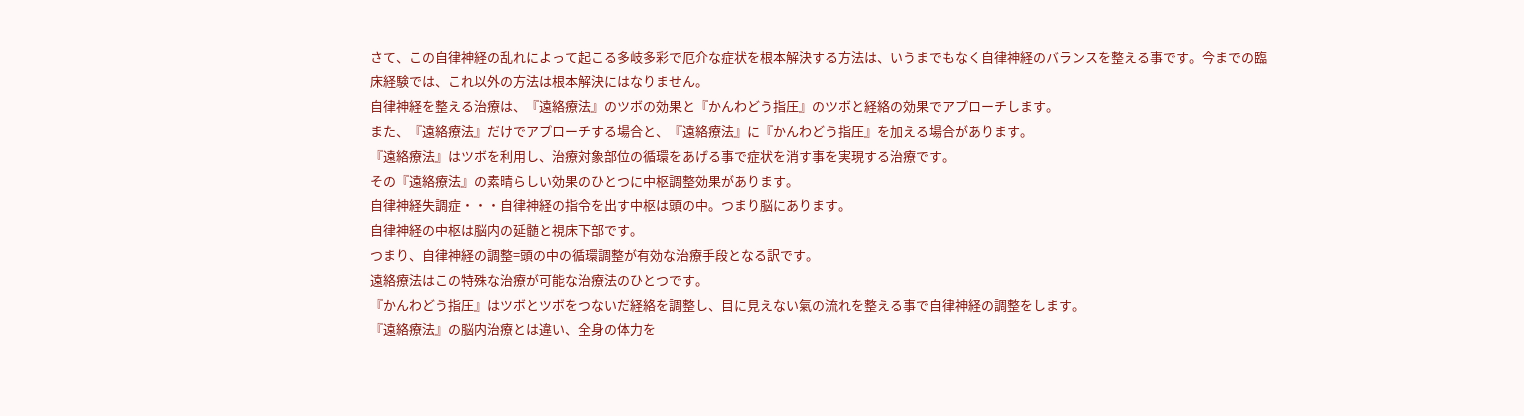さて、この自律神経の乱れによって起こる多岐多彩で厄介な症状を根本解決する方法は、いうまでもなく自律神経のバランスを整える事です。今までの臨床経験では、これ以外の方法は根本解決にはなりません。
自律神経を整える治療は、『遠絡療法』のツボの効果と『かんわどう指圧』のツボと経絡の効果でアプローチします。
また、『遠絡療法』だけでアプローチする場合と、『遠絡療法』に『かんわどう指圧』を加える場合があります。
『遠絡療法』はツボを利用し、治療対象部位の循環をあげる事で症状を消す事を実現する治療です。
その『遠絡療法』の素晴らしい効果のひとつに中枢調整効果があります。
自律神経失調症・・・自律神経の指令を出す中枢は頭の中。つまり脳にあります。
自律神経の中枢は脳内の延髄と視床下部です。
つまり、自律神経の調整=頭の中の循環調整が有効な治療手段となる訳です。
遠絡療法はこの特殊な治療が可能な治療法のひとつです。
『かんわどう指圧』はツボとツボをつないだ経絡を調整し、目に見えない氣の流れを整える事で自律神経の調整をします。
『遠絡療法』の脳内治療とは違い、全身の体力を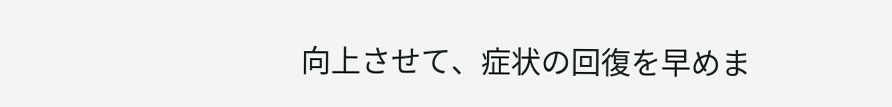向上させて、症状の回復を早めま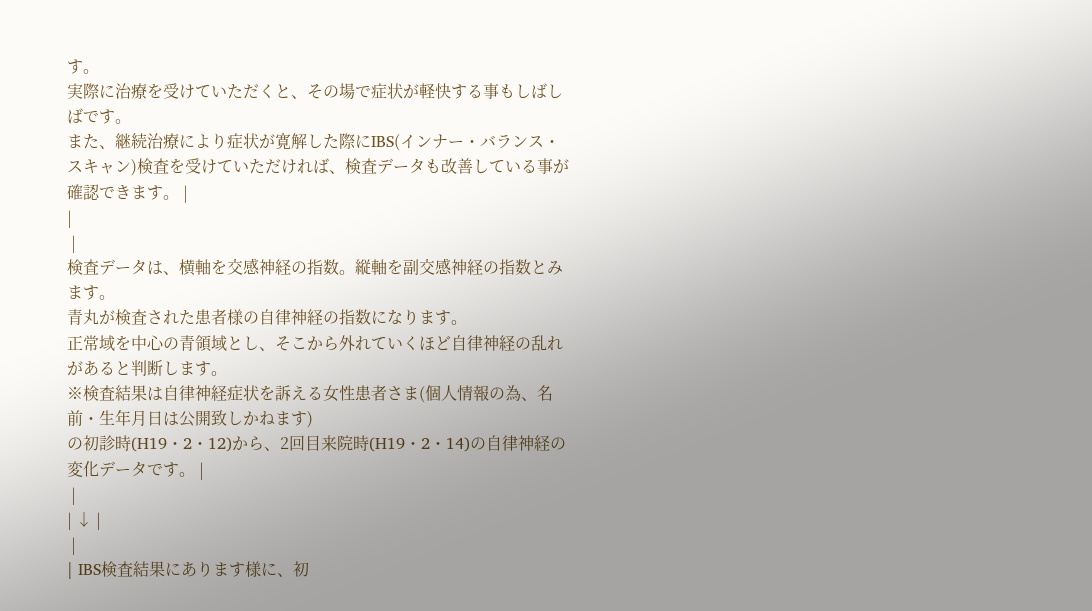す。
実際に治療を受けていただくと、その場で症状が軽快する事もしばしばです。
また、継続治療により症状が寛解した際にIBS(インナー・バランス・スキャン)検査を受けていただければ、検査データも改善している事が確認できます。 |
|
 |
検査データは、横軸を交感神経の指数。縦軸を副交感神経の指数とみます。
青丸が検査された患者様の自律神経の指数になります。
正常域を中心の青領域とし、そこから外れていくほど自律神経の乱れがあると判断します。
※検査結果は自律神経症状を訴える女性患者さま(個人情報の為、名前・生年月日は公開致しかねます)
の初診時(H19・2・12)から、2回目来院時(H19・2・14)の自律神経の変化データです。 |
 |
| ↓ |
 |
| IBS検査結果にあります様に、初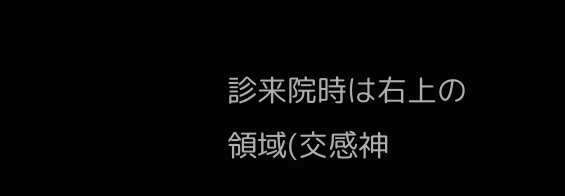診来院時は右上の領域(交感神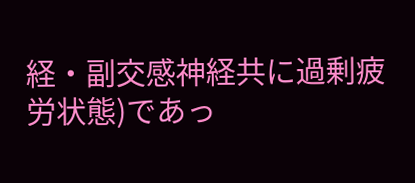経・副交感神経共に過剰疲労状態)であっ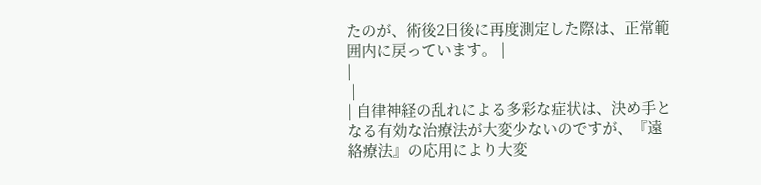たのが、術後2日後に再度測定した際は、正常範囲内に戻っています。 |
|
 |
| 自律神経の乱れによる多彩な症状は、決め手となる有効な治療法が大変少ないのですが、『遠絡療法』の応用により大変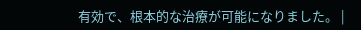有効で、根本的な治療が可能になりました。 |